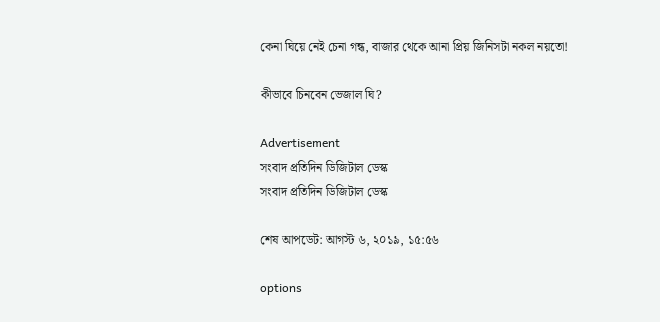কেনা ঘিয়ে নেই চেনা গন্ধ, বাজার থেকে আনা প্রিয় জিনিসটা নকল নয়তো!

কীভাবে চিনবেন ভেজাল ঘি?

Advertisement
সংবাদ প্রতিদিন ডিজিটাল ডেস্ক
সংবাদ প্রতিদিন ডিজিটাল ডেস্ক

শেষ আপডেট: আগস্ট ৬, ২০১৯, ১৫:৫৬

options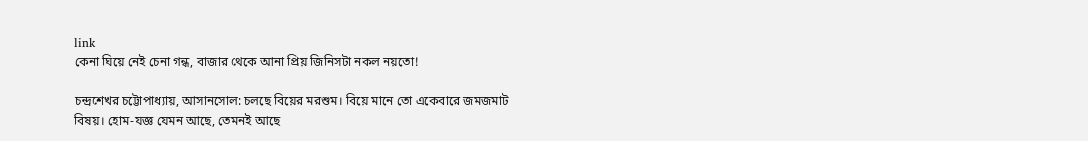link
কেনা ঘিয়ে নেই চেনা গন্ধ, বাজার থেকে আনা প্রিয় জিনিসটা নকল নয়তো!

চন্দ্রশেখর চট্টোপাধ্যায়, আসানসোল: চলছে বিয়ের মরশুম। বিয়ে মানে তো একেবারে জমজমাট বিষয়। হোম-যজ্ঞ যেমন আছে, তেমনই আছে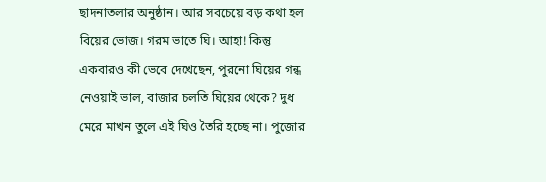ছাদনাতলার অনুষ্ঠান। আর সবচেয়ে বড় কথা হল বিয়ের ভোজ। গরম ভাতে ঘি। আহা! কিন্তু একবারও কী ভেবে দেখেছেন, পুরনো ঘিয়ের গন্ধ নেওয়াই ভাল, বাজার চলতি ঘিয়ের থেকে? দুধ মেরে মাখন তুলে এই ঘিও তৈরি হচ্ছে না। পুজোর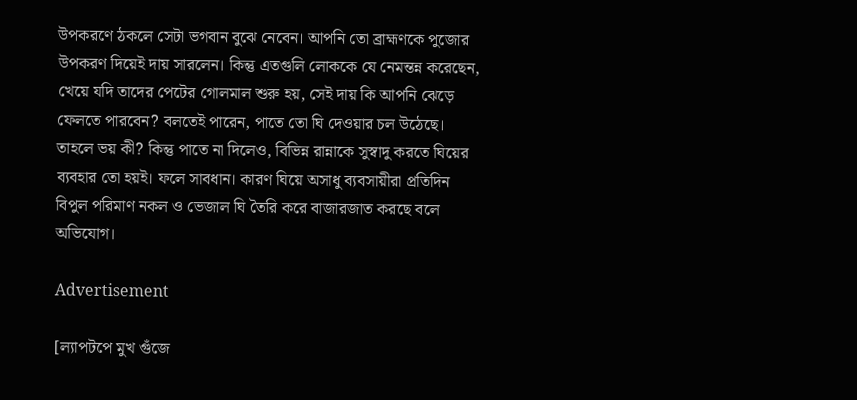উপকরণে ঠকলে সেটা ভগবান বুঝে নেবেন। আপনি তো ব্রাহ্মণকে পুজোর উপকরণ দিয়েই দায় সারলেন। কিন্তু এতগুলি লোককে যে নেমন্তন্ন করেছেন, খেয়ে যদি তাদের পেটের গোলমাল শুরু হয়, সেই দায় কি আপনি ঝেড়ে ফেলতে পারবেন? বলতেই পারেন, পাতে তো ঘি দেওয়ার চল উঠেছে। তাহলে ভয় কী? কিন্তু পাতে না দিলেও, বিভিন্ন রান্নাকে সুস্বাদু করতে ঘিয়ের ব্যবহার তো হয়ই। ফলে সাবধান। কারণ ঘিয়ে অসাধু ব্যবসায়ীরা প্রতিদিন বিপুল পরিমাণ নকল ও ভেজাল ঘি তৈরি করে বাজারজাত করছে বলে অভিযোগ।

Advertisement

[ল্যাপটপে মুখ গুঁজে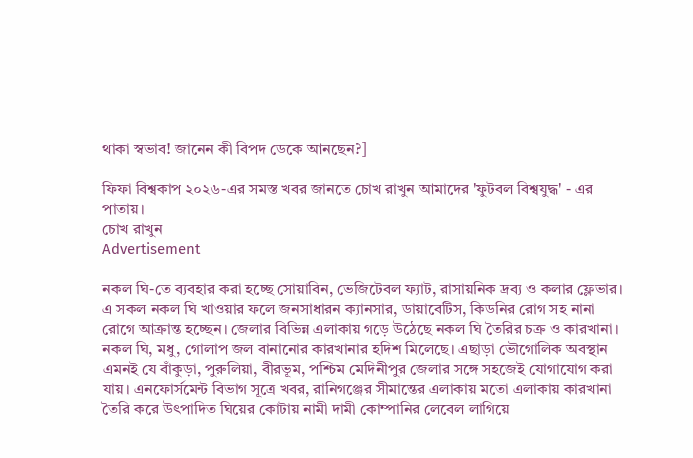থাকা স্বভাব! জানেন কী বিপদ ডেকে আনছেন?]

ফিফা বিশ্বকাপ ২০২৬-এর সমস্ত খবর জানতে চোখ রাখুন আমাদের 'ফুটবল বিশ্বযুদ্ধ' - এর পাতায়।
চোখ রাখুন
Advertisement

নকল ঘি-তে ব্যবহার করা হচ্ছে সোয়াবিন, ভেজিটেবল ফ্যাট, রাসায়নিক দ্রব্য ও কলার ফ্লেভার। এ সকল নকল ঘি খাওয়ার ফলে জনসাধারন ক্যানসার, ডায়াবেটিস, কিডনির রোগ সহ নানা রোগে আক্রান্ত হচ্ছেন। জেলার বিভিন্ন এলাকায় গড়ে উঠেছে নকল ঘি তৈরির চক্র ও কারখানা। নকল ঘি, মধু, গোলাপ জল বানানোর কারখানার হদিশ মিলেছে। এছাড়া ভৌগোলিক অবস্থান এমনই যে বাঁকুড়া, পুরুলিয়া, বীরভূম, পশ্চিম মেদিনীপুর জেলার সঙ্গে সহজেই যোগাযোগ করা যায়। এনফোর্সমেন্ট বিভাগ সূত্রে খবর, রানিগঞ্জের সীমান্তের এলাকায় মতো এলাকায় কারখানা তৈরি করে উৎপাদিত ঘিয়ের কোটায় নামী দামী কোম্পানির লেবেল লাগিয়ে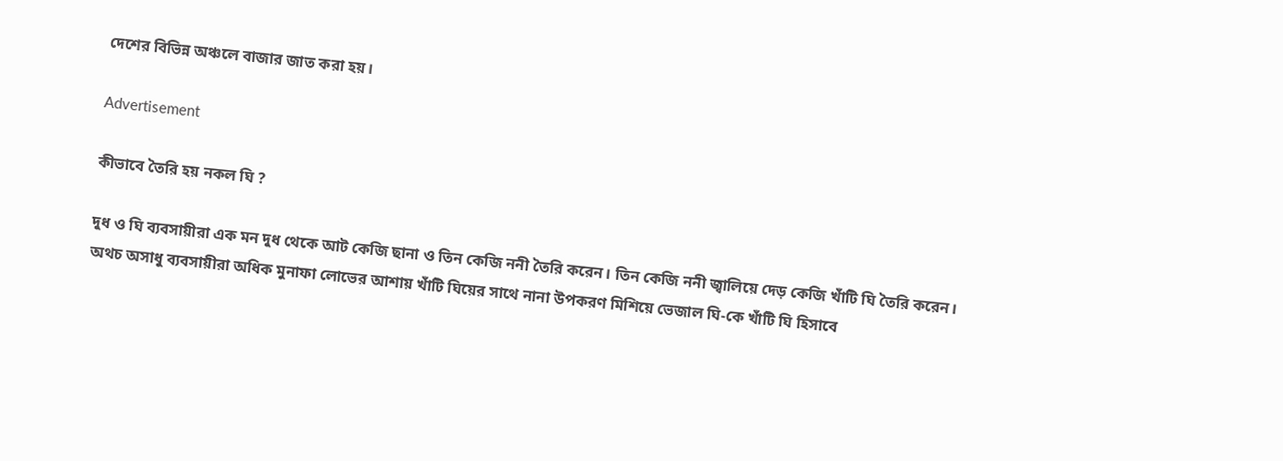দেশের বিভিন্ন অঞ্চলে বাজার জাত করা হয়।

Advertisement

কীভাবে তৈরি হয় নকল ঘি ?

দুধ ও ঘি ব্যবসায়ীরা এক মন দুধ থেকে আট কেজি ছানা ও তিন কেজি ননী তৈরি করেন। তিন কেজি ননী জ্বালিয়ে দেড় কেজি খাঁটি ঘি তৈরি করেন। অথচ অসাধু ব্যবসায়ীরা অধিক মুনাফা লোভের আশায় খাঁটি ঘিয়ের সাথে নানা উপকরণ মিশিয়ে ভেজাল ঘি-কে খাঁটি ঘি হিসাবে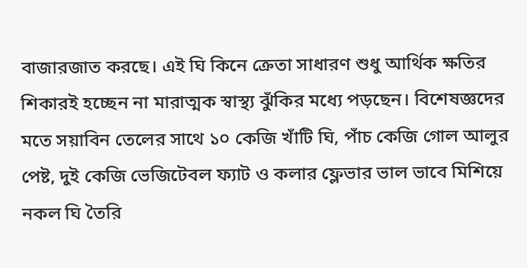বাজারজাত করছে। এই ঘি কিনে ক্রেতা সাধারণ শুধু আর্থিক ক্ষতির শিকারই হচ্ছেন না মারাত্মক স্বাস্থ্য ঝুঁকির মধ্যে পড়ছেন। বিশেষজ্ঞদের মতে সয়াবিন তেলের সাথে ১০ কেজি খাঁটি ঘি, পাঁচ কেজি গোল আলুর পেষ্ট, দুই কেজি ভেজিটেবল ফ্যাট ও কলার ফ্লেভার ভাল ভাবে মিশিয়ে নকল ঘি তৈরি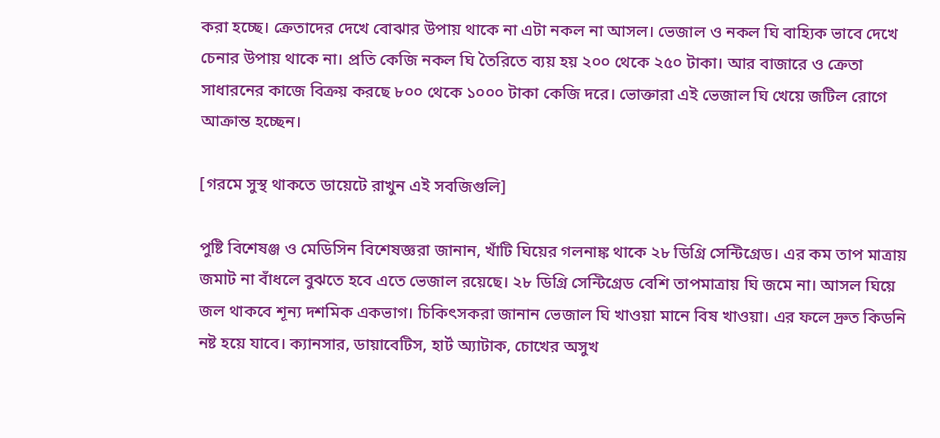করা হচ্ছে। ক্রেতাদের দেখে বোঝার উপায় থাকে না এটা নকল না আসল। ভেজাল ও নকল ঘি বাহ্যিক ভাবে দেখে চেনার উপায় থাকে না। প্রতি কেজি নকল ঘি তৈরিতে ব্যয় হয় ২০০ থেকে ২৫০ টাকা। আর বাজারে ও ক্রেতা সাধারনের কাজে বিক্রয় করছে ৮০০ থেকে ১০০০ টাকা কেজি দরে। ভোক্তারা এই ভেজাল ঘি খেয়ে জটিল রোগে আক্রান্ত হচ্ছেন।

[গরমে সুস্থ থাকতে ডায়েটে রাখুন এই সবজিগুলি]

পুষ্টি বিশেষঞ্জ ও মেডিসিন বিশেষজ্ঞরা জানান, খাঁটি ঘিয়ের গলনাঙ্ক থাকে ২৮ ডিগ্রি সেন্টিগ্রেড। এর কম তাপ মাত্রায় জমাট না বাঁধলে বুঝতে হবে এতে ভেজাল রয়েছে। ২৮ ডিগ্রি সেন্টিগ্রেড বেশি তাপমাত্রায় ঘি জমে না। আসল ঘিয়ে জল থাকবে শূন্য দশমিক একভাগ। চিকিৎসকরা জানান ভেজাল ঘি খাওয়া মানে বিষ খাওয়া। এর ফলে দ্রুত কিডনি নষ্ট হয়ে যাবে। ক্যানসার, ডায়াবেটিস, হার্ট অ্যাটাক, চোখের অসুখ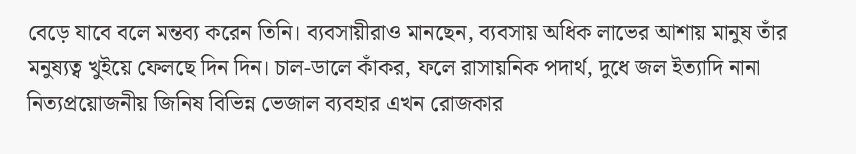বেড়ে যাবে বলে মন্তব্য করেন তিনি। ব্যবসায়ীরাও মানছেন, ব্যবসায় অধিক লাভের আশায় মানুষ তাঁর মনুষ্যত্ব খুইয়ে ফেলছে দিন দিন। চাল-ডালে কাঁকর, ফলে রাসায়নিক পদার্থ, দুধে জল ইত্যাদি নানা নিত্যপ্রয়োজনীয় জিনিষ বিভিন্ন ভেজাল ব্যবহার এখন রোজকার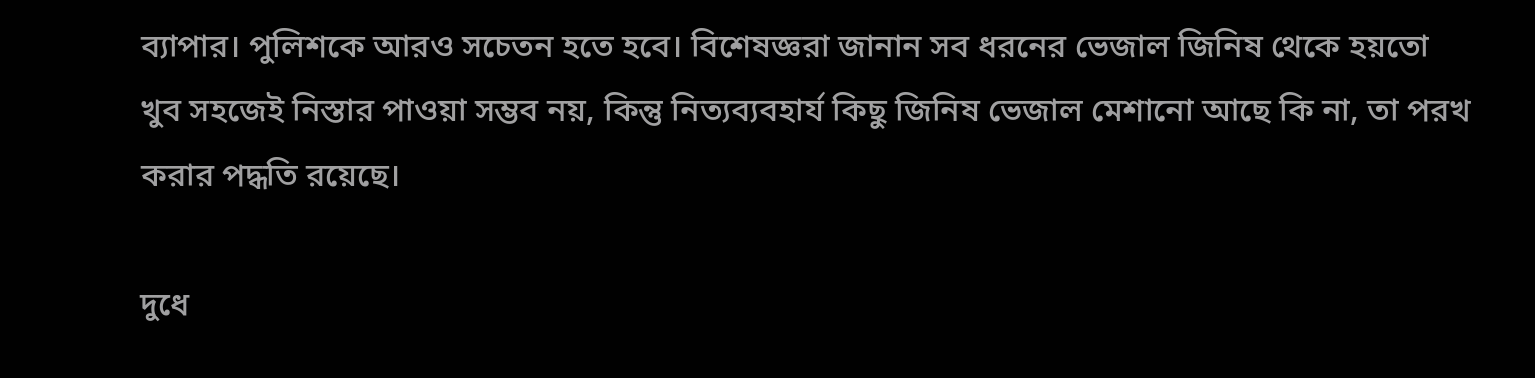ব্যাপার। পুলিশকে আরও সচেতন হতে হবে। বিশেষজ্ঞরা জানান সব ধরনের ভেজাল জিনিষ থেকে হয়তো খুব সহজেই নিস্তার পাওয়া সম্ভব নয়, কিন্তু নিত্যব্যবহার্য কিছু জিনিষ ভেজাল মেশানো আছে কি না, তা পরখ করার পদ্ধতি রয়েছে।

দুধে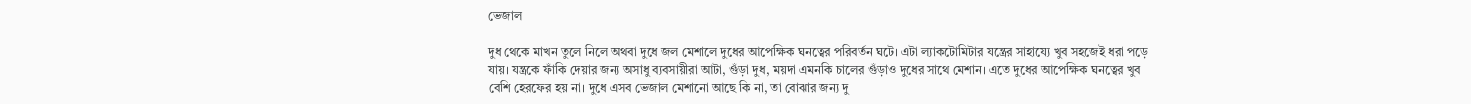ভেজাল

দুধ থেকে মাখন তুলে নিলে অথবা দুধে জল মেশালে দুধের আপেক্ষিক ঘনত্বের পরিবর্তন ঘটে। এটা ল্যাকটোমিটার যন্ত্রের সাহায্যে খুব সহজেই ধরা পড়ে যায়। যন্ত্রকে ফাঁকি দেয়ার জন্য অসাধু ব্যবসায়ীরা আটা, গুঁড়া দুধ, ময়দা এমনকি চালের গুঁড়াও দুধের সাথে মেশান। এতে দুধের আপেক্ষিক ঘনত্বের খুব বেশি হেরফের হয় না। দুধে এসব ভেজাল মেশানো আছে কি না, তা বোঝার জন্য দু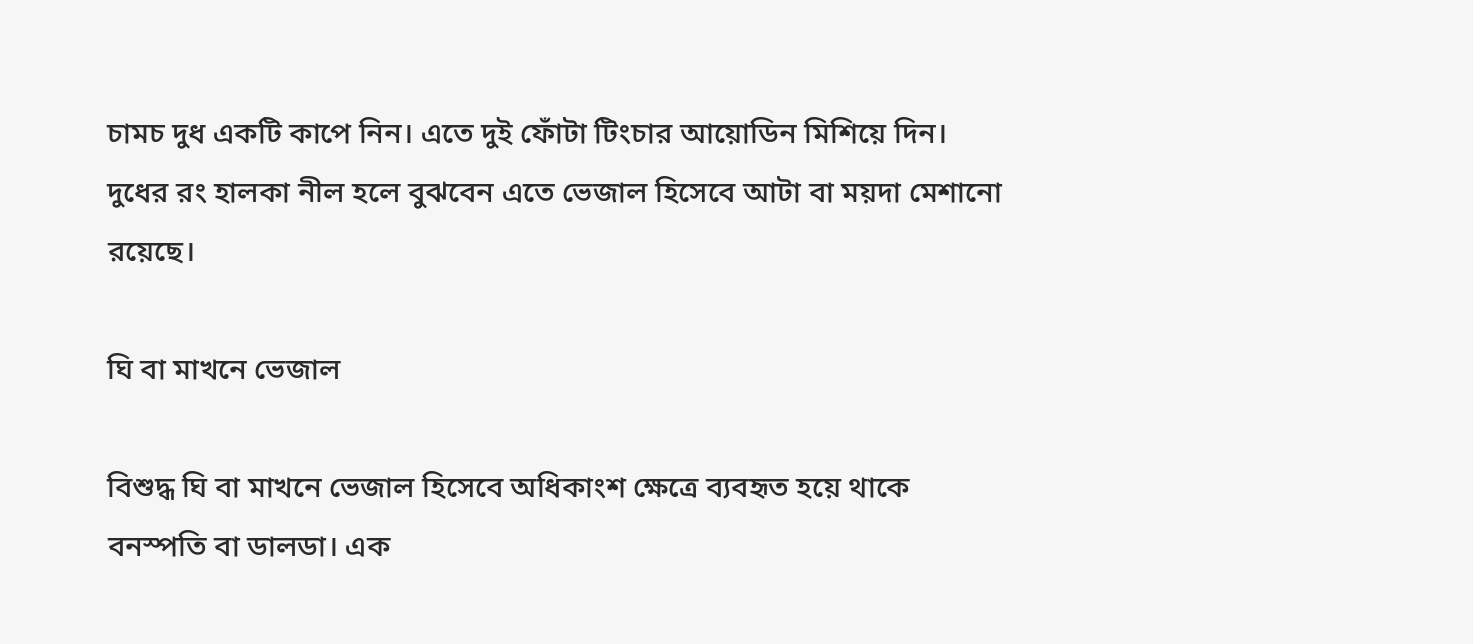চামচ দুধ একটি কাপে নিন। এতে দুই ফোঁটা টিংচার আয়োডিন মিশিয়ে দিন। দুধের রং হালকা নীল হলে বুঝবেন এতে ভেজাল হিসেবে আটা বা ময়দা মেশানো রয়েছে।

ঘি বা মাখনে ভেজাল

বিশুদ্ধ ঘি বা মাখনে ভেজাল হিসেবে অধিকাংশ ক্ষেত্রে ব্যবহৃত হয়ে থাকে বনস্পতি বা ডালডা। এক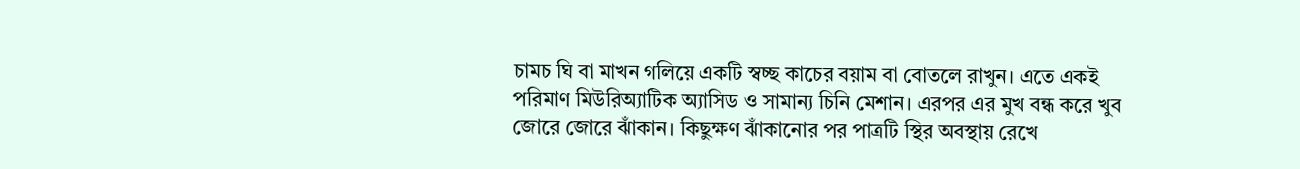চামচ ঘি বা মাখন গলিয়ে একটি স্বচ্ছ কাচের বয়াম বা বোতলে রাখুন। এতে একই পরিমাণ মিউরিঅ্যাটিক অ্যাসিড ও সামান্য চিনি মেশান। এরপর এর মুখ বন্ধ করে খুব জোরে জোরে ঝাঁকান। কিছুক্ষণ ঝাঁকানোর পর পাত্রটি স্থির অবস্থায় রেখে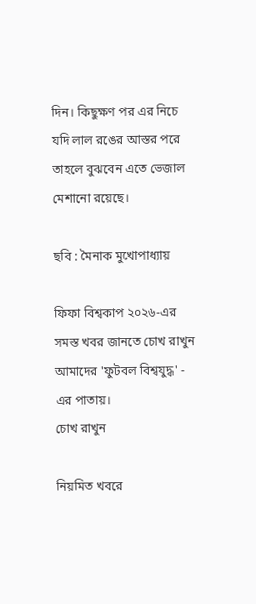দিন। কিছুক্ষণ পর এর নিচে যদি লাল রঙের আস্তর পরে তাহলে বুঝবেন এতে ভেজাল মেশানো রয়েছে।

ছবি : মৈনাক মুখোপাধ্যায়

ফিফা বিশ্বকাপ ২০২৬-এর সমস্ত খবর জানতে চোখ রাখুন আমাদের 'ফুটবল বিশ্বযুদ্ধ' - এর পাতায়।
চোখ রাখুন

নিয়মিত খবরে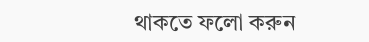থাকতে ফলো করুন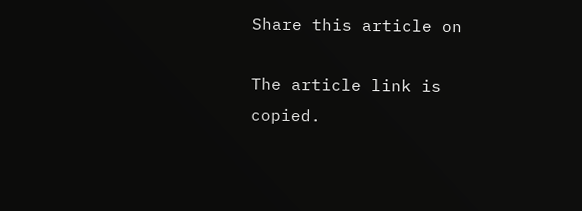Share this article on

The article link is copied.